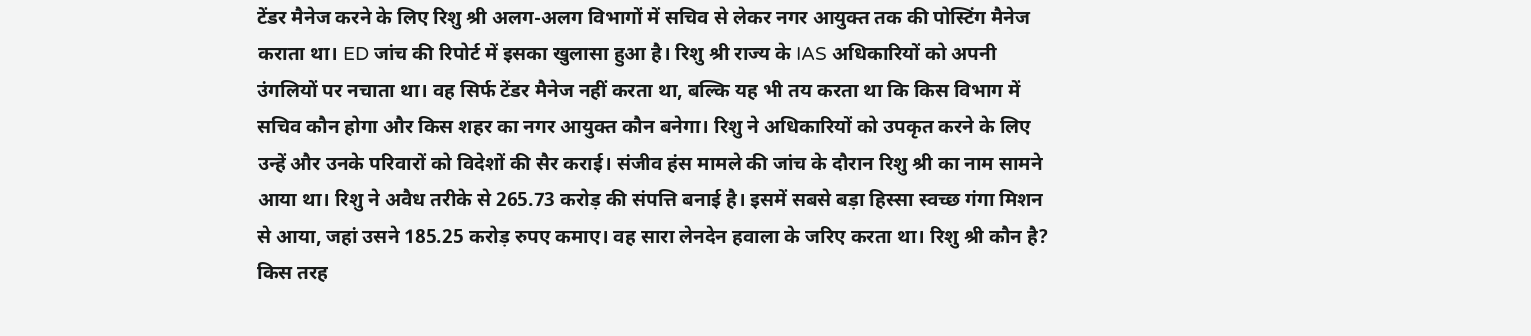टेंडर मैनेज करने के लिए रिशु श्री अलग-अलग विभागों में सचिव से लेकर नगर आयुक्त तक की पोस्टिंग मैनेज कराता था। ED जांच की रिपोर्ट में इसका खुलासा हुआ है। रिशु श्री राज्य के IAS अधिकारियों को अपनी उंगलियों पर नचाता था। वह सिर्फ टेंडर मैनेज नहीं करता था, बल्कि यह भी तय करता था कि किस विभाग में सचिव कौन होगा और किस शहर का नगर आयुक्त कौन बनेगा। रिशु ने अधिकारियों को उपकृत करने के लिए उन्हें और उनके परिवारों को विदेशों की सैर कराई। संजीव हंस मामले की जांच के दौरान रिशु श्री का नाम सामने आया था। रिशु ने अवैध तरीके से 265.73 करोड़ की संपत्ति बनाई है। इसमें सबसे बड़ा हिस्सा स्वच्छ गंगा मिशन से आया, जहां उसने 185.25 करोड़ रुपए कमाए। वह सारा लेनदेन हवाला के जरिए करता था। रिशु श्री कौन है? किस तरह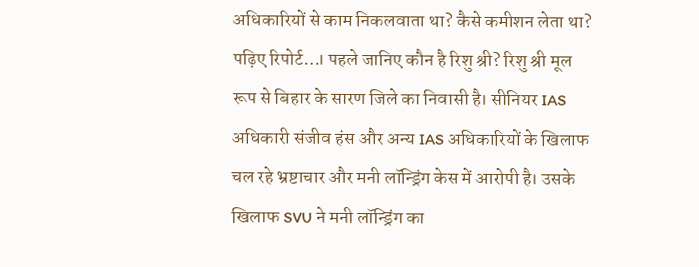अधिकारियों से काम निकलवाता था? कैसे कमीशन लेता था? पढ़िए रिपोर्ट…। पहले जानिए कौन है रिशु श्री? रिशु श्री मूल रूप से बिहार के सारण जिले का निवासी है। सीनियर IAS अधिकारी संजीव हंस और अन्य IAS अधिकारियों के खिलाफ चल रहे भ्रष्टाचार और मनी लॉन्ड्रिंग केस में आरोपी है। उसके खिलाफ SVU ने मनी लॉन्ड्रिंग का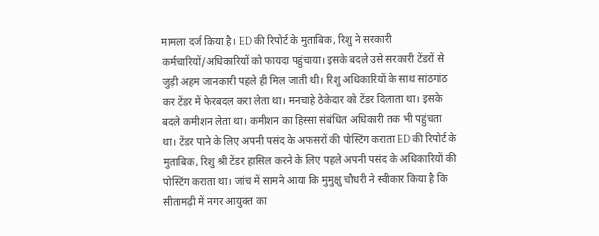मामला दर्ज किया है। ED की रिपोर्ट के मुताबिक, रिशु ने सरकारी कर्मचारियों/अधिकारियों को फायदा पहुंचाया। इसके बदले उसे सरकारी टेंडरों से जुड़ी अहम जानकारी पहले ही मिल जाती थी। रिशु अधिकारियों के साथ सांठगांठ कर टेंडर में फेरबदल करा लेता था। मनचाहे ठेकेदार को टेंडर दिलाता था। इसके बदले कमीशन लेता था। कमीशन का हिस्सा संबंधित अधिकारी तक भी पहुंचता था। टेंडर पाने के लिए अपनी पसंद के अफसरों की पोस्टिंग कराता ED की रिपोर्ट के मुताबिक, रिशु श्री टेंडर हासिल करने के लिए पहले अपनी पसंद के अधिकारियों की पोस्टिंग कराता था। जांच में सामने आया कि मुमुक्षु चौधरी ने स्वीकार किया है कि सीतामढ़ी में नगर आयुक्त का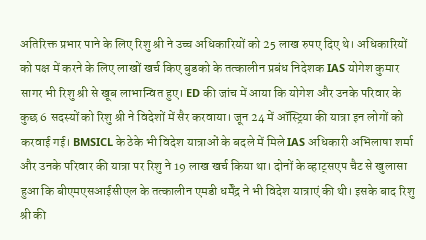अतिरिक्त प्रभार पाने के लिए रिशु श्री ने उच्च अधिकारियों को 25 लाख रुपए दिए थे। अधिकारियों को पक्ष में करने के लिए लाखों खर्च किए बुडको के तत्कालीन प्रबंध निदेशक IAS योगेश कुमार सागर भी रिशु श्री से खूब लाभान्वित हुए। ED की जांच में आया कि योगेश और उनके परिवार के कुछ 6 सदस्यों को रिशु श्री ने विदेशों में सैर करवाया। जून 24 में ऑस्ट्रिया की यात्रा इन लोगों को करवाई गई। BMSICL के ठेके भी विदेश यात्राओं के बदले में मिले IAS अधिकारी अभिलाषा शर्मा और उनके परिवार की यात्रा पर रिशु ने 19 लाख खर्च किया था। दोनों के व्हाट्सएप चैट से खुलासा हुआ कि बीएमएसआईसीएल के तत्कालीन एमडी धर्मेंद्र ने भी विदेश यात्राएं की थी। इसके बाद रिशु श्री की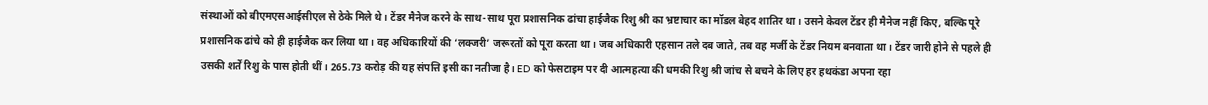संस्थाओं को बीएमएसआईसीएल से ठेके मिले थे। टेंडर मैनेज करने के साथ-साथ पूरा प्रशासनिक ढांचा हाईजैक रिशु श्री का भ्रष्टाचार का मॉडल बेहद शातिर था। उसने केवल टेंडर ही मैनेज नहीं किए, बल्कि पूरे प्रशासनिक ढांचे को ही हाईजैक कर लिया था। वह अधिकारियों की ‘लक्जरी’ जरूरतों को पूरा करता था। जब अधिकारी एहसान तले दब जाते, तब वह मर्जी के टेंडर नियम बनवाता था। टेंडर जारी होने से पहले ही उसकी शर्तें रिशु के पास होती थीं। 265.73 करोड़ की यह संपत्ति इसी का नतीजा है। ED को फेसटाइम पर दी आत्महत्या की धमकी रिशु श्री जांच से बचने के लिए हर हथकंडा अपना रहा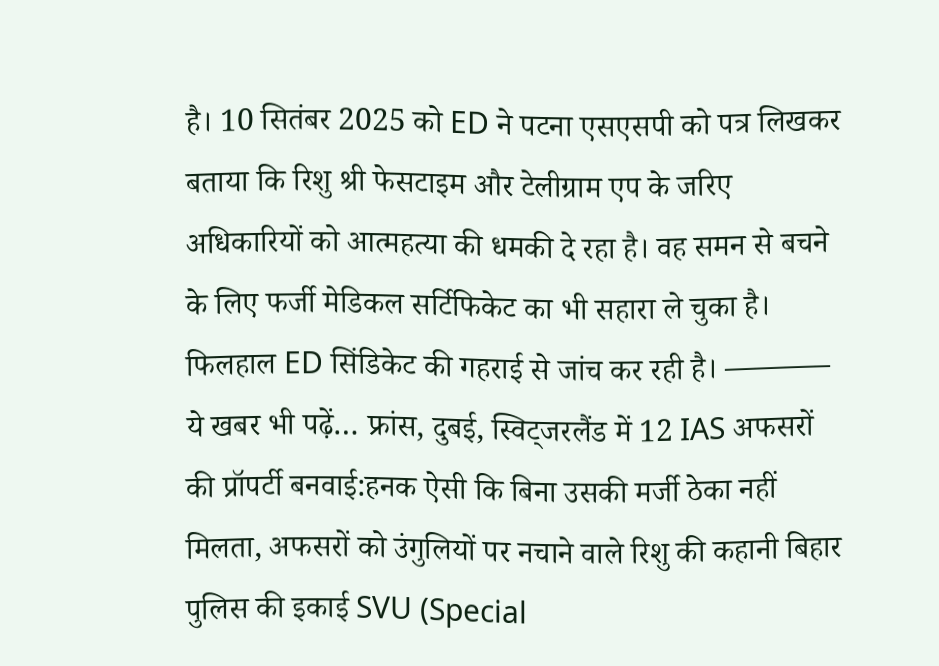है। 10 सितंबर 2025 को ED ने पटना एसएसपी को पत्र लिखकर बताया कि रिशु श्री फेसटाइम और टेलीग्राम एप के जरिए अधिकारियों को आत्महत्या की धमकी दे रहा है। वह समन से बचने के लिए फर्जी मेडिकल सर्टिफिकेट का भी सहारा ले चुका है। फिलहाल ED सिंडिकेट की गहराई से जांच कर रही है। ———– ये खबर भी पढ़ें… फ्रांस, दुबई, स्विट्जरलैंड में 12 IAS अफसरों की प्रॉपर्टी बनवाई:हनक ऐसी कि बिना उसकी मर्जी ठेका नहीं मिलता, अफसरों को उंगुलियों पर नचाने वाले रिशु की कहानी बिहार पुलिस की इकाई SVU (Special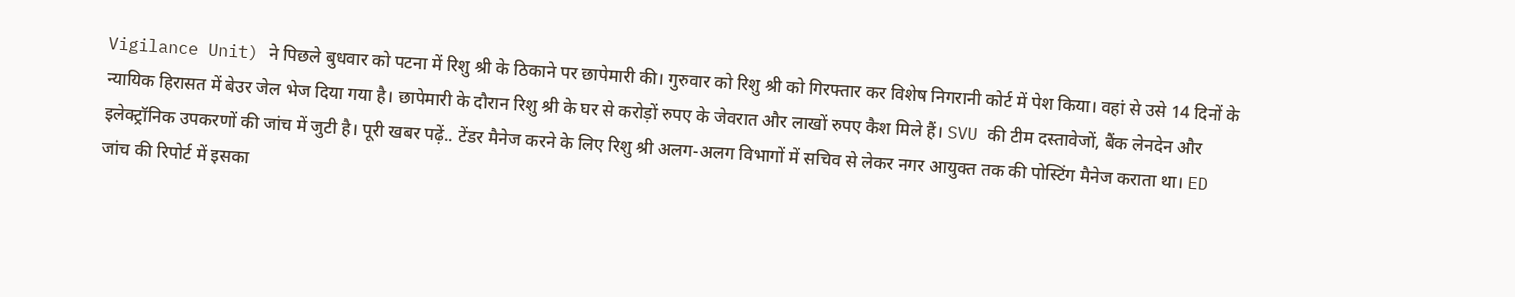Vigilance Unit) ने पिछले बुधवार को पटना में रिशु श्री के ठिकाने पर छापेमारी की। गुरुवार को रिशु श्री को गिरफ्तार कर विशेष निगरानी कोर्ट में पेश किया। वहां से उसे 14 दिनों के न्यायिक हिरासत में बेउर जेल भेज दिया गया है। छापेमारी के दौरान रिशु श्री के घर से करोड़ों रुपए के जेवरात और लाखों रुपए कैश मिले हैं। SVU की टीम दस्तावेजों, बैंक लेनदेन और इलेक्ट्रॉनिक उपकरणों की जांच में जुटी है। पूरी खबर पढ़ें.. टेंडर मैनेज करने के लिए रिशु श्री अलग-अलग विभागों में सचिव से लेकर नगर आयुक्त तक की पोस्टिंग मैनेज कराता था। ED जांच की रिपोर्ट में इसका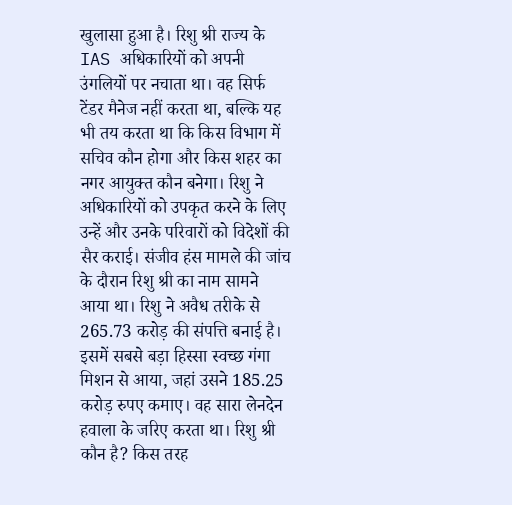खुलासा हुआ है। रिशु श्री राज्य के IAS अधिकारियों को अपनी उंगलियों पर नचाता था। वह सिर्फ टेंडर मैनेज नहीं करता था, बल्कि यह भी तय करता था कि किस विभाग में सचिव कौन होगा और किस शहर का नगर आयुक्त कौन बनेगा। रिशु ने अधिकारियों को उपकृत करने के लिए उन्हें और उनके परिवारों को विदेशों की सैर कराई। संजीव हंस मामले की जांच के दौरान रिशु श्री का नाम सामने आया था। रिशु ने अवैध तरीके से 265.73 करोड़ की संपत्ति बनाई है। इसमें सबसे बड़ा हिस्सा स्वच्छ गंगा मिशन से आया, जहां उसने 185.25 करोड़ रुपए कमाए। वह सारा लेनदेन हवाला के जरिए करता था। रिशु श्री कौन है? किस तरह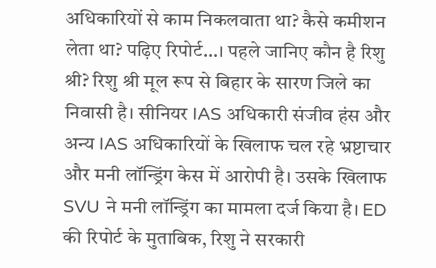अधिकारियों से काम निकलवाता था? कैसे कमीशन लेता था? पढ़िए रिपोर्ट…। पहले जानिए कौन है रिशु श्री? रिशु श्री मूल रूप से बिहार के सारण जिले का निवासी है। सीनियर IAS अधिकारी संजीव हंस और अन्य IAS अधिकारियों के खिलाफ चल रहे भ्रष्टाचार और मनी लॉन्ड्रिंग केस में आरोपी है। उसके खिलाफ SVU ने मनी लॉन्ड्रिंग का मामला दर्ज किया है। ED की रिपोर्ट के मुताबिक, रिशु ने सरकारी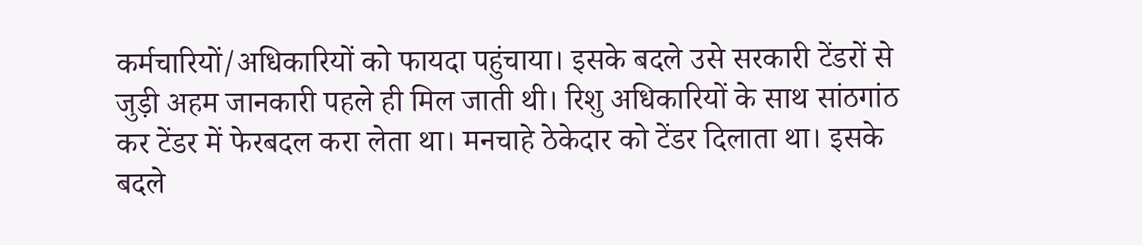कर्मचारियों/अधिकारियों को फायदा पहुंचाया। इसके बदले उसे सरकारी टेंडरों से जुड़ी अहम जानकारी पहले ही मिल जाती थी। रिशु अधिकारियों के साथ सांठगांठ कर टेंडर में फेरबदल करा लेता था। मनचाहे ठेकेदार को टेंडर दिलाता था। इसके बदले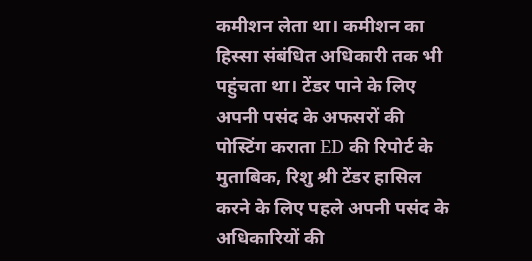कमीशन लेता था। कमीशन का हिस्सा संबंधित अधिकारी तक भी पहुंचता था। टेंडर पाने के लिए अपनी पसंद के अफसरों की पोस्टिंग कराता ED की रिपोर्ट के मुताबिक, रिशु श्री टेंडर हासिल करने के लिए पहले अपनी पसंद के अधिकारियों की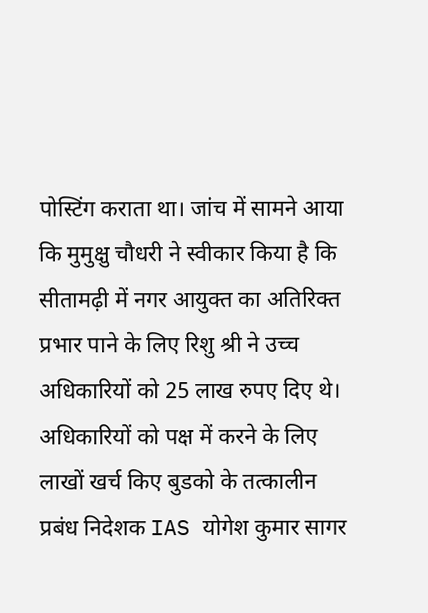पोस्टिंग कराता था। जांच में सामने आया कि मुमुक्षु चौधरी ने स्वीकार किया है कि सीतामढ़ी में नगर आयुक्त का अतिरिक्त प्रभार पाने के लिए रिशु श्री ने उच्च अधिकारियों को 25 लाख रुपए दिए थे। अधिकारियों को पक्ष में करने के लिए लाखों खर्च किए बुडको के तत्कालीन प्रबंध निदेशक IAS योगेश कुमार सागर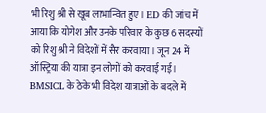भी रिशु श्री से खूब लाभान्वित हुए। ED की जांच में आया कि योगेश और उनके परिवार के कुछ 6 सदस्यों को रिशु श्री ने विदेशों में सैर करवाया। जून 24 में ऑस्ट्रिया की यात्रा इन लोगों को करवाई गई। BMSICL के ठेके भी विदेश यात्राओं के बदले में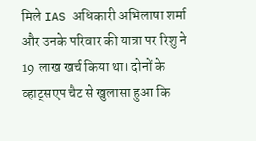मिले IAS अधिकारी अभिलाषा शर्मा और उनके परिवार की यात्रा पर रिशु ने 19 लाख खर्च किया था। दोनों के व्हाट्सएप चैट से खुलासा हुआ कि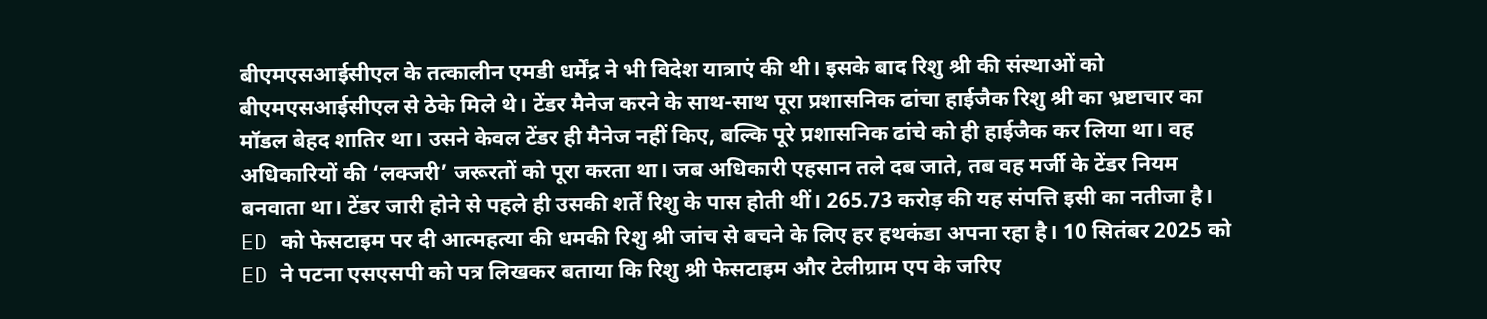बीएमएसआईसीएल के तत्कालीन एमडी धर्मेंद्र ने भी विदेश यात्राएं की थी। इसके बाद रिशु श्री की संस्थाओं को बीएमएसआईसीएल से ठेके मिले थे। टेंडर मैनेज करने के साथ-साथ पूरा प्रशासनिक ढांचा हाईजैक रिशु श्री का भ्रष्टाचार का मॉडल बेहद शातिर था। उसने केवल टेंडर ही मैनेज नहीं किए, बल्कि पूरे प्रशासनिक ढांचे को ही हाईजैक कर लिया था। वह अधिकारियों की ‘लक्जरी’ जरूरतों को पूरा करता था। जब अधिकारी एहसान तले दब जाते, तब वह मर्जी के टेंडर नियम बनवाता था। टेंडर जारी होने से पहले ही उसकी शर्तें रिशु के पास होती थीं। 265.73 करोड़ की यह संपत्ति इसी का नतीजा है। ED को फेसटाइम पर दी आत्महत्या की धमकी रिशु श्री जांच से बचने के लिए हर हथकंडा अपना रहा है। 10 सितंबर 2025 को ED ने पटना एसएसपी को पत्र लिखकर बताया कि रिशु श्री फेसटाइम और टेलीग्राम एप के जरिए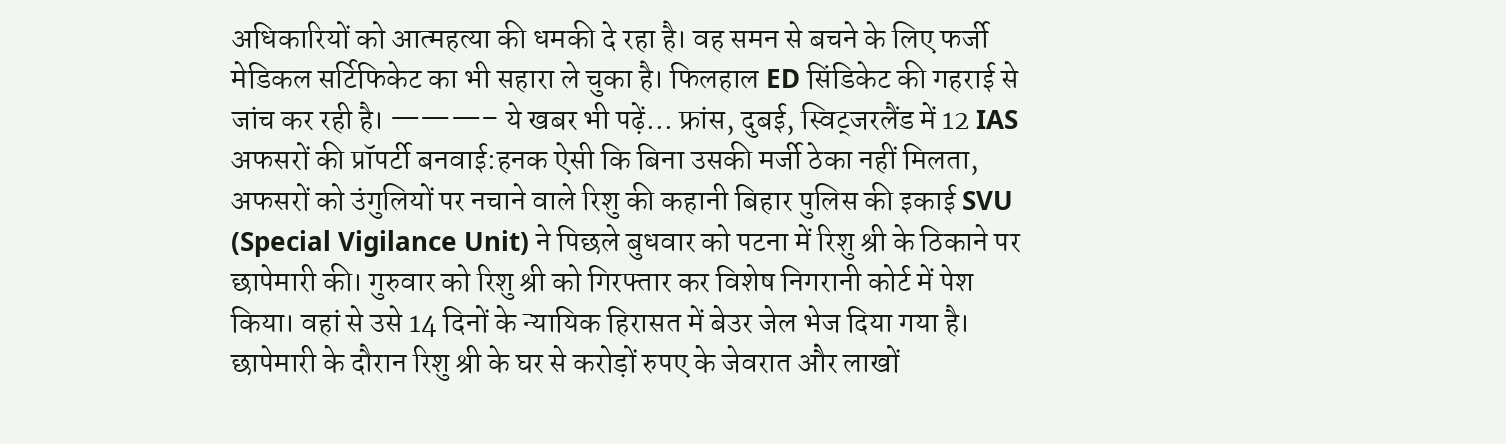अधिकारियों को आत्महत्या की धमकी दे रहा है। वह समन से बचने के लिए फर्जी मेडिकल सर्टिफिकेट का भी सहारा ले चुका है। फिलहाल ED सिंडिकेट की गहराई से जांच कर रही है। ———– ये खबर भी पढ़ें… फ्रांस, दुबई, स्विट्जरलैंड में 12 IAS अफसरों की प्रॉपर्टी बनवाई:हनक ऐसी कि बिना उसकी मर्जी ठेका नहीं मिलता, अफसरों को उंगुलियों पर नचाने वाले रिशु की कहानी बिहार पुलिस की इकाई SVU (Special Vigilance Unit) ने पिछले बुधवार को पटना में रिशु श्री के ठिकाने पर छापेमारी की। गुरुवार को रिशु श्री को गिरफ्तार कर विशेष निगरानी कोर्ट में पेश किया। वहां से उसे 14 दिनों के न्यायिक हिरासत में बेउर जेल भेज दिया गया है। छापेमारी के दौरान रिशु श्री के घर से करोड़ों रुपए के जेवरात और लाखों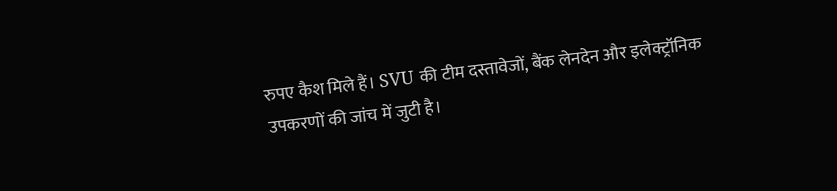रुपए कैश मिले हैं। SVU की टीम दस्तावेजों, बैंक लेनदेन और इलेक्ट्रॉनिक उपकरणों की जांच में जुटी है।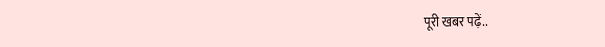पूरी खबर पढ़ें..